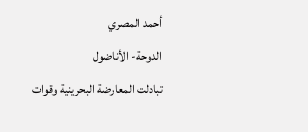أحمد المصري
الدوحة- الأناضول
تبادلت المعارضة البحرينية وقوات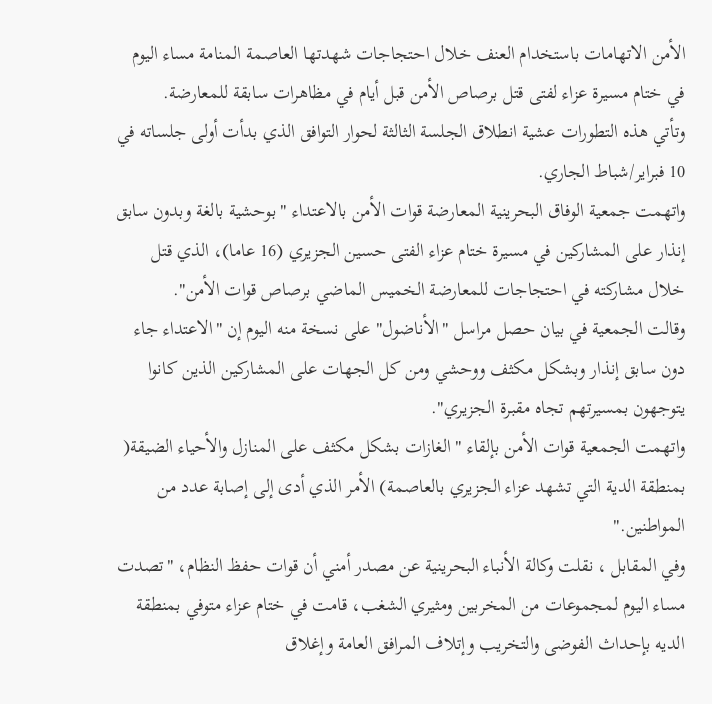الأمن الاتهامات باستخدام العنف خلال احتجاجات شهدتها العاصمة المنامة مساء اليوم في ختام مسيرة عزاء لفتى قتل برصاص الأمن قبل أيام في مظاهرات سابقة للمعارضة.
وتأتي هذه التطورات عشية انطلاق الجلسة الثالثة لحوار التوافق الذي بدأت أولى جلساته في 10 فبراير/شباط الجاري.
واتهمت جمعية الوفاق البحرينية المعارضة قوات الأمن بالاعتداء "بوحشية بالغة وبدون سابق إنذار على المشاركين في مسيرة ختام عزاء الفتى حسين الجزيري (16 عاما)، الذي قتل خلال مشاركته في احتجاجات للمعارضة الخميس الماضي برصاص قوات الأمن".
وقالت الجمعية في بيان حصل مراسل "الأناضول" على نسخة منه اليوم إن "الاعتداء جاء دون سابق إنذار وبشكل مكثف ووحشي ومن كل الجهات على المشاركين الذين كانوا يتوجهون بمسيرتهم تجاه مقبرة الجزيري".
واتهمت الجمعية قوات الأمن بإلقاء "الغازات بشكل مكثف على المنازل والأحياء الضيقة( بمنطقة الدية التي تشهد عزاء الجزيري بالعاصمة) الأمر الذي أدى إلى إصابة عدد من المواطنين."
وفي المقابل ، نقلت وكالة الأنباء البحرينية عن مصدر أمني أن قوات حفظ النظام، "تصدت مساء اليوم لمجموعات من المخربين ومثيري الشغب، قامت في ختام عزاء متوفي بمنطقة الديه بإحداث الفوضى والتخريب وإتلاف المرافق العامة وإغلاق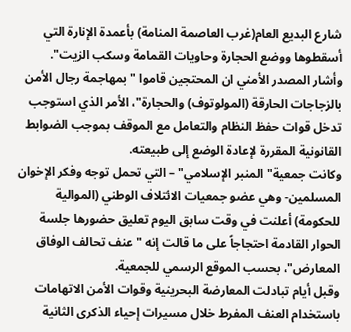شارع البديع العام(غرب العاصمة المنامة) بأعمدة الإنارة التي أسقطوها ووضع الحجارة وحاويات القمامة وسكب الزيت".
وأشار المصدر الأمني ان المحتجين قاموا " بمهاجمة رجال الأمن بالزجاجات الحارقة (المولوتوف) والحجارة"، الأمر الذي استوجب تدخل قوات حفظ النظام والتعامل مع الموقف بموجب الضوابط القانونية المقررة لإعادة الوضع إلى طبيعته.
وكانت جمعية" المنبر الإسلامي" – التي تحمل توجه وفكر الإخوان المسلمين- وهي عضو جمعيات الائتلاف الوطني (الموالية للحكومة) أعلنت في وقت سابق اليوم تعليق حضورها جلسة الحوار القادمة احتجاجاً على ما قالت إنه "عنف تحالف الوفاق المعارض"، بحسب الموقع الرسمي للجمعية.
وقبل أيام تبادلت المعارضة البحرينية وقوات الأمن الاتهامات باستخدام العنف المفرط خلال مسيرات إحياء الذكرى الثانية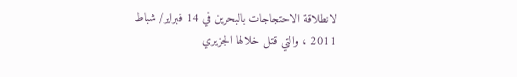لانطلاقة الاحتجاجات بالبحرين في 14 فبراير/ شباط 2011 ، والتي قتل خلالها الجزيري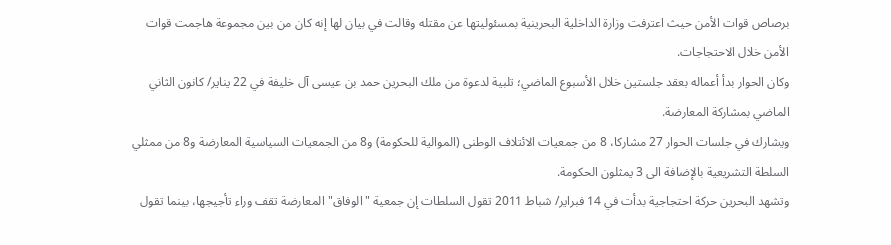برصاص قوات الأمن حيث اعترفت وزارة الداخلية البحرينية بمسئوليتها عن مقتله وقالت في بيان لها إنه كان من بين مجموعة هاجمت قوات الأمن خلال الاحتجاجات.
وكان الحوار بدأ أعماله بعقد جلستين خلال الأسبوع الماضي؛ تلبية لدعوة من ملك البحرين حمد بن عيسى آل خليفة في 22 يناير/ كانون الثاني الماضي بمشاركة المعارضة.
ويشارك في جلسات الحوار 27 مشاركا، 8 من جمعيات الائتلاف الوطنى (الموالية للحكومة) و8 من الجمعيات السياسية المعارضة و8 من ممثلي السلطة التشريعية بالإضافة الى 3 يمثلون الحكومة.
وتشهد البحرين حركة احتجاجية بدأت في 14 فبراير/ شباط 2011 تقول السلطات إن جمعية "الوفاق" المعارضة تقف وراء تأجيجها، بينما تقول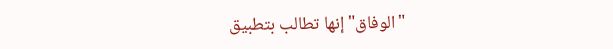"الوفاق" إنها تطالب بتطبيق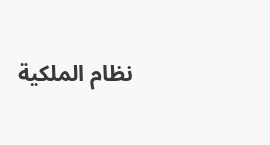نظام الملكية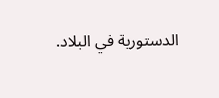الدستورية في البلاد.